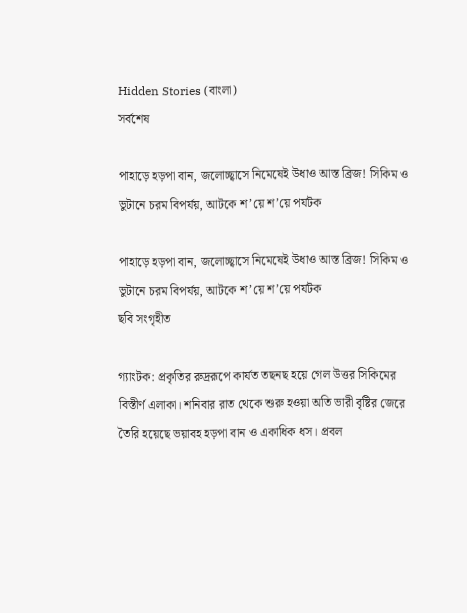Hidden Stories (বাংলা)
সর্বশেষ

পাহাড়ে হড়পা বান, জলোচ্ছ্বাসে নিমেষেই উধাও আস্ত ব্রিজ! সিকিম ও ভুটানে চরম বিপর্যয়, আটকে শ’য়ে শ’য়ে পর্যটক

পাহাড়ে হড়পা বান, জলোচ্ছ্বাসে নিমেষেই উধাও আস্ত ব্রিজ! সিকিম ও ভুটানে চরম বিপর্যয়, আটকে শ’য়ে শ’য়ে পর্যটক
ছবি সংগৃহীত

গ্যাংটক: প্রকৃতির রুদ্ররূপে কার্যত তছনছ হয়ে গেল উত্তর সিকিমের বিস্তীর্ণ এলাকা। শনিবার রাত থেকে শুরু হওয়া অতি ভারী বৃষ্টির জেরে তৈরি হয়েছে ভয়াবহ হড়পা বান ও একাধিক ধস। প্রবল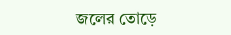জলের তোড়ে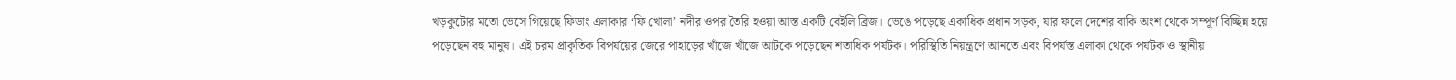খড়কুটোর মতো ভেসে গিয়েছে ফিডাং এলাকার ‘ফি খোলা’ নদীর ওপর তৈরি হওয়া আস্ত একটি বেইলি ব্রিজ। ভেঙে পড়েছে একাধিক প্রধান সড়ক, যার ফলে দেশের বাকি অংশ থেকে সম্পূর্ণ বিচ্ছিন্ন হয়ে পড়েছেন বহু মানুষ। এই চরম প্রাকৃতিক বিপর্যয়ের জেরে পাহাড়ের খাঁজে খাঁজে আটকে পড়েছেন শতাধিক পর্যটক। পরিস্থিতি নিয়ন্ত্রণে আনতে এবং বিপর্যস্ত এলাকা থেকে পর্যটক ও স্থানীয়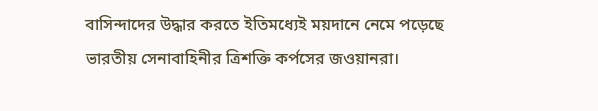বাসিন্দাদের উদ্ধার করতে ইতিমধ্যেই ময়দানে নেমে পড়েছে ভারতীয় সেনাবাহিনীর ত্রিশক্তি কর্পসের জওয়ানরা।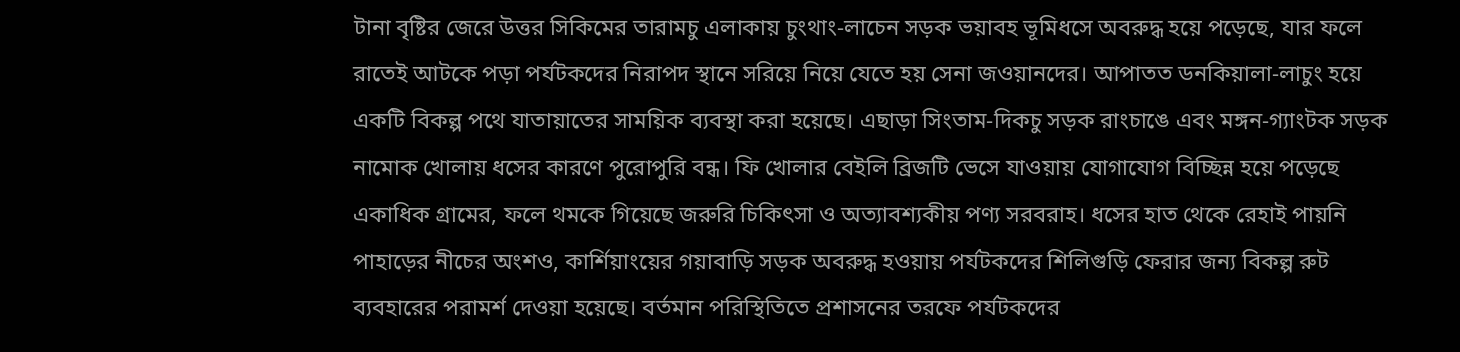টানা বৃষ্টির জেরে উত্তর সিকিমের তারামচু এলাকায় চুংথাং-লাচেন সড়ক ভয়াবহ ভূমিধসে অবরুদ্ধ হয়ে পড়েছে, যার ফলে রাতেই আটকে পড়া পর্যটকদের নিরাপদ স্থানে সরিয়ে নিয়ে যেতে হয় সেনা জওয়ানদের। আপাতত ডনকিয়ালা-লাচুং হয়ে একটি বিকল্প পথে যাতায়াতের সাময়িক ব্যবস্থা করা হয়েছে। এছাড়া সিংতাম-দিকচু সড়ক রাংচাঙে এবং মঙ্গন-গ্যাংটক সড়ক নামোক খোলায় ধসের কারণে পুরোপুরি বন্ধ। ফি খোলার বেইলি ব্রিজটি ভেসে যাওয়ায় যোগাযোগ বিচ্ছিন্ন হয়ে পড়েছে একাধিক গ্রামের, ফলে থমকে গিয়েছে জরুরি চিকিৎসা ও অত্যাবশ্যকীয় পণ্য সরবরাহ। ধসের হাত থেকে রেহাই পায়নি পাহাড়ের নীচের অংশও, কার্শিয়াংয়ের গয়াবাড়ি সড়ক অবরুদ্ধ হওয়ায় পর্যটকদের শিলিগুড়ি ফেরার জন্য বিকল্প রুট ব্যবহারের পরামর্শ দেওয়া হয়েছে। বর্তমান পরিস্থিতিতে প্রশাসনের তরফে পর্যটকদের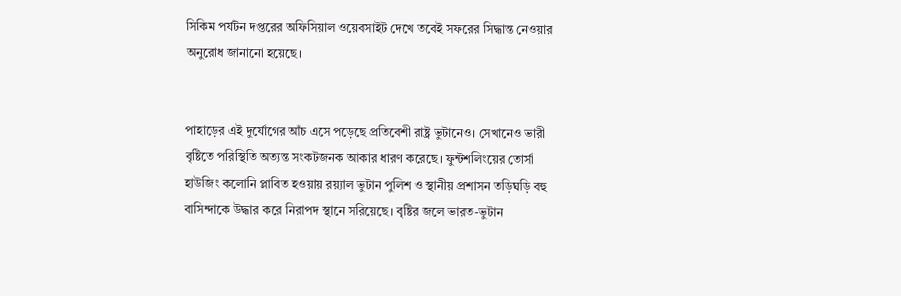সিকিম পর্যটন দপ্তরের অফিসিয়াল ওয়েবসাইট দেখে তবেই সফরের সিদ্ধান্ত নেওয়ার অনুরোধ জানানো হয়েছে।


পাহাড়ের এই দুর্যোগের আঁচ এসে পড়েছে প্রতিবেশী রাষ্ট্র ভুটানেও। সেখানেও ভারী বৃষ্টিতে পরিস্থিতি অত্যন্ত সংকটজনক আকার ধারণ করেছে। ফুন্টশলিংয়ের তোর্সা হাউজিং কলোনি প্লাবিত হওয়ায় রয়্যাল ভুটান পুলিশ ও স্থানীয় প্রশাসন তড়িঘড়ি বহু বাসিন্দাকে উদ্ধার করে নিরাপদ স্থানে সরিয়েছে। বৃষ্টির জলে ভারত-ভুটান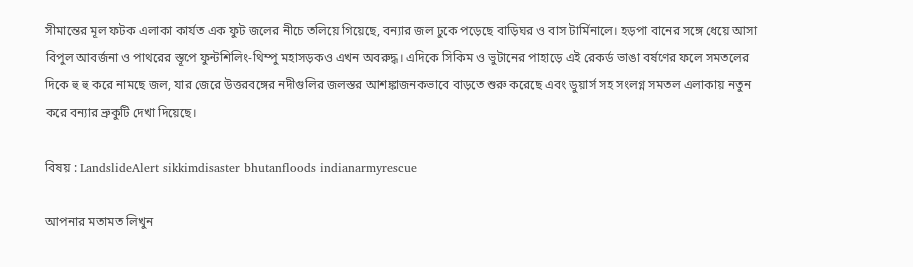সীমান্তের মূল ফটক এলাকা কার্যত এক ফুট জলের নীচে তলিয়ে গিয়েছে, বন্যার জল ঢুকে পড়েছে বাড়িঘর ও বাস টার্মিনালে। হড়পা বানের সঙ্গে ধেয়ে আসা বিপুল আবর্জনা ও পাথরের স্তূপে ফুন্টশিলিং-থিম্পু মহাসড়কও এখন অবরুদ্ধ। এদিকে সিকিম ও ভুটানের পাহাড়ে এই রেকর্ড ভাঙা বর্ষণের ফলে সমতলের দিকে হু হু করে নামছে জল, যার জেরে উত্তরবঙ্গের নদীগুলির জলস্তর আশঙ্কাজনকভাবে বাড়তে শুরু করেছে এবং ডুয়ার্স সহ সংলগ্ন সমতল এলাকায় নতুন করে বন্যার ভ্রুকুটি দেখা দিয়েছে।

বিষয় : LandslideAlert sikkimdisaster bhutanfloods indianarmyrescue

আপনার মতামত লিখুন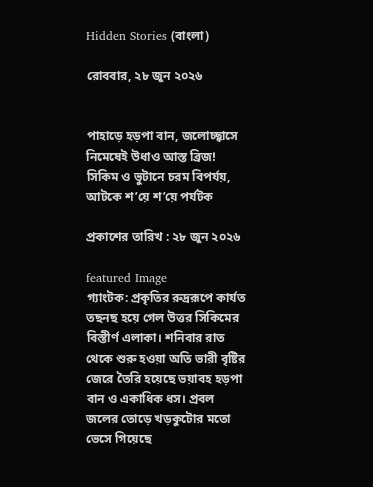Hidden Stories (বাংলা)

রোববার, ২৮ জুন ২০২৬


পাহাড়ে হড়পা বান, জলোচ্ছ্বাসে নিমেষেই উধাও আস্ত ব্রিজ! সিকিম ও ভুটানে চরম বিপর্যয়, আটকে শ’য়ে শ’য়ে পর্যটক

প্রকাশের তারিখ : ২৮ জুন ২০২৬

featured Image
গ্যাংটক: প্রকৃতির রুদ্ররূপে কার্যত তছনছ হয়ে গেল উত্তর সিকিমের বিস্তীর্ণ এলাকা। শনিবার রাত থেকে শুরু হওয়া অতি ভারী বৃষ্টির জেরে তৈরি হয়েছে ভয়াবহ হড়পা বান ও একাধিক ধস। প্রবল জলের তোড়ে খড়কুটোর মতো ভেসে গিয়েছে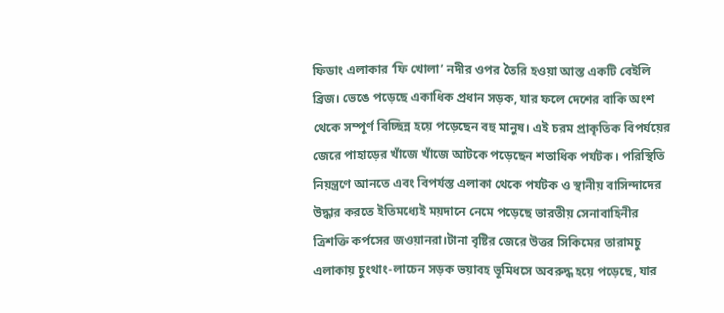ফিডাং এলাকার ‘ফি খোলা’ নদীর ওপর তৈরি হওয়া আস্ত একটি বেইলি ব্রিজ। ভেঙে পড়েছে একাধিক প্রধান সড়ক, যার ফলে দেশের বাকি অংশ থেকে সম্পূর্ণ বিচ্ছিন্ন হয়ে পড়েছেন বহু মানুষ। এই চরম প্রাকৃতিক বিপর্যয়ের জেরে পাহাড়ের খাঁজে খাঁজে আটকে পড়েছেন শতাধিক পর্যটক। পরিস্থিতি নিয়ন্ত্রণে আনতে এবং বিপর্যস্ত এলাকা থেকে পর্যটক ও স্থানীয় বাসিন্দাদের উদ্ধার করতে ইতিমধ্যেই ময়দানে নেমে পড়েছে ভারতীয় সেনাবাহিনীর ত্রিশক্তি কর্পসের জওয়ানরা।টানা বৃষ্টির জেরে উত্তর সিকিমের তারামচু এলাকায় চুংথাং-লাচেন সড়ক ভয়াবহ ভূমিধসে অবরুদ্ধ হয়ে পড়েছে, যার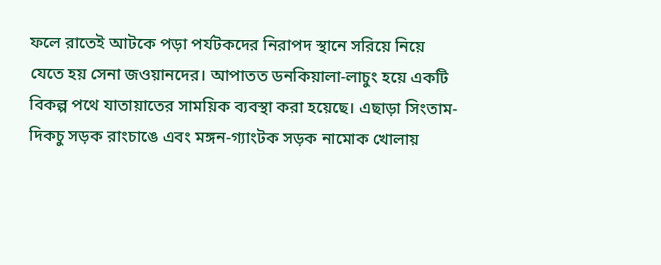ফলে রাতেই আটকে পড়া পর্যটকদের নিরাপদ স্থানে সরিয়ে নিয়ে যেতে হয় সেনা জওয়ানদের। আপাতত ডনকিয়ালা-লাচুং হয়ে একটি বিকল্প পথে যাতায়াতের সাময়িক ব্যবস্থা করা হয়েছে। এছাড়া সিংতাম-দিকচু সড়ক রাংচাঙে এবং মঙ্গন-গ্যাংটক সড়ক নামোক খোলায়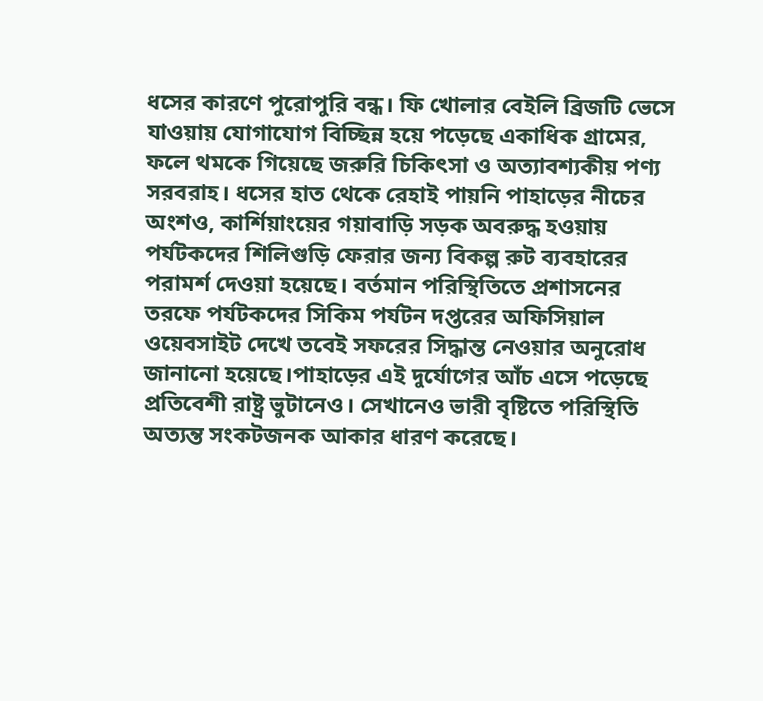ধসের কারণে পুরোপুরি বন্ধ। ফি খোলার বেইলি ব্রিজটি ভেসে যাওয়ায় যোগাযোগ বিচ্ছিন্ন হয়ে পড়েছে একাধিক গ্রামের, ফলে থমকে গিয়েছে জরুরি চিকিৎসা ও অত্যাবশ্যকীয় পণ্য সরবরাহ। ধসের হাত থেকে রেহাই পায়নি পাহাড়ের নীচের অংশও, কার্শিয়াংয়ের গয়াবাড়ি সড়ক অবরুদ্ধ হওয়ায় পর্যটকদের শিলিগুড়ি ফেরার জন্য বিকল্প রুট ব্যবহারের পরামর্শ দেওয়া হয়েছে। বর্তমান পরিস্থিতিতে প্রশাসনের তরফে পর্যটকদের সিকিম পর্যটন দপ্তরের অফিসিয়াল ওয়েবসাইট দেখে তবেই সফরের সিদ্ধান্ত নেওয়ার অনুরোধ জানানো হয়েছে।পাহাড়ের এই দুর্যোগের আঁচ এসে পড়েছে প্রতিবেশী রাষ্ট্র ভুটানেও। সেখানেও ভারী বৃষ্টিতে পরিস্থিতি অত্যন্ত সংকটজনক আকার ধারণ করেছে।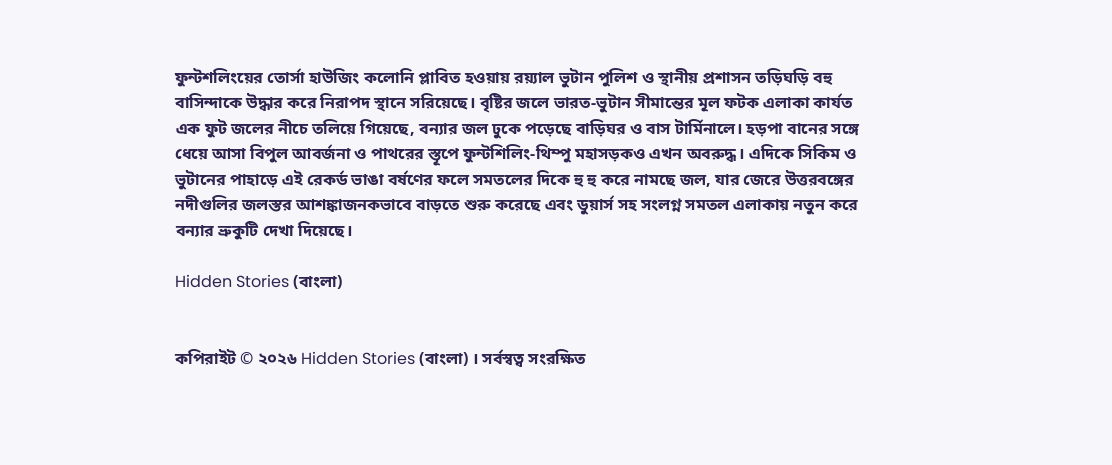ফুন্টশলিংয়ের তোর্সা হাউজিং কলোনি প্লাবিত হওয়ায় রয়্যাল ভুটান পুলিশ ও স্থানীয় প্রশাসন তড়িঘড়ি বহু বাসিন্দাকে উদ্ধার করে নিরাপদ স্থানে সরিয়েছে। বৃষ্টির জলে ভারত-ভুটান সীমান্তের মূল ফটক এলাকা কার্যত এক ফুট জলের নীচে তলিয়ে গিয়েছে, বন্যার জল ঢুকে পড়েছে বাড়িঘর ও বাস টার্মিনালে। হড়পা বানের সঙ্গে ধেয়ে আসা বিপুল আবর্জনা ও পাথরের স্তূপে ফুন্টশিলিং-থিম্পু মহাসড়কও এখন অবরুদ্ধ। এদিকে সিকিম ও ভুটানের পাহাড়ে এই রেকর্ড ভাঙা বর্ষণের ফলে সমতলের দিকে হু হু করে নামছে জল, যার জেরে উত্তরবঙ্গের নদীগুলির জলস্তর আশঙ্কাজনকভাবে বাড়তে শুরু করেছে এবং ডুয়ার্স সহ সংলগ্ন সমতল এলাকায় নতুন করে বন্যার ভ্রুকুটি দেখা দিয়েছে।

Hidden Stories (বাংলা)


কপিরাইট © ২০২৬ Hidden Stories (বাংলা) । সর্বস্বত্ব সংরক্ষিত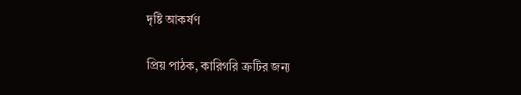দৃষ্টি আকর্ষণ

প্রিয় পাঠক, কারিগরি ত্রুটির জন্য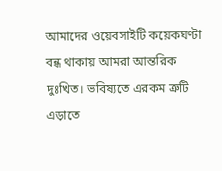আমাদের ওয়েবসাইটি কয়েকঘণ্টা বন্ধ থাকায় আমরা আন্তরিক দুঃখিত। ভবিষ্যতে এরকম ত্রুটি এড়াতে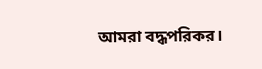আমরা বদ্ধপরিকর।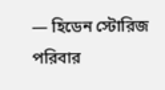— হিডেন স্টোরিজ পরিবার